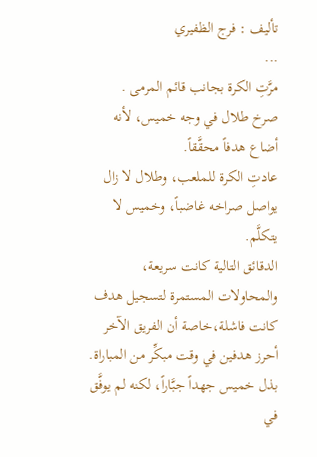تأليف : فرج الظفيري
...
مرَّتِ الكرة بجانب قائم المرمى .
صرخ طلال في وجه خميس، لأنه أضاع هدفاً محقَّقاً.
عادتِ الكرة للملعب، وطلال لا زال يواصل صراخه غاضباً، وخميس لا يتكلَّم.
الدقائق التالية كانت سريعة، والمحاولات المستمرة لتسجيل هدف كانت فاشلة،خاصة أن الفريق الآخر أحرز هدفين في وقت مبكِّر من المباراة.
بذل خميس جهداً جبَّاراً، لكنه لم يوفَّق في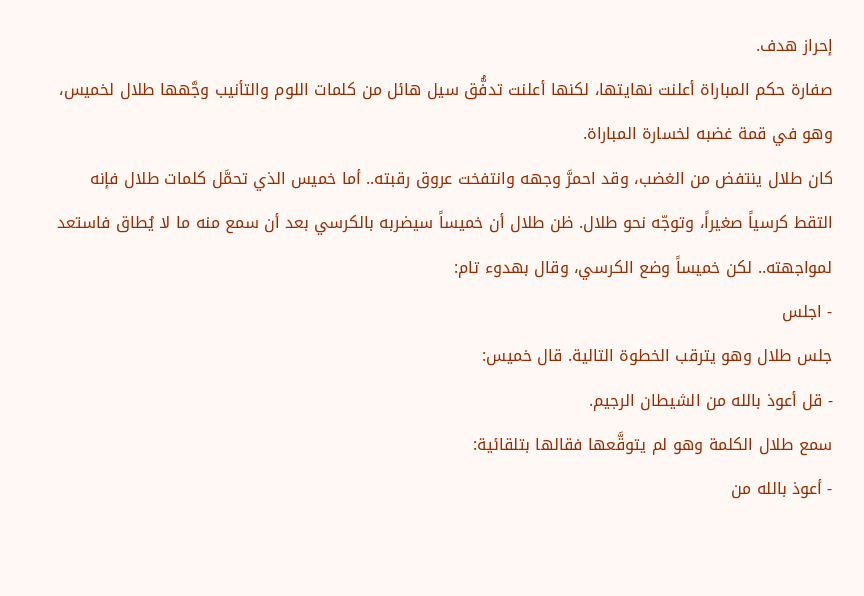إحراز هدف.
صفارة حكم المباراة أعلنت نهايتها، لكنها أعلنت تدفُّق سيل هائل من كلمات اللوم والتأنيب وجَّهها طلال لخميس، وهو في قمة غضبه لخسارة المباراة.
كان طلال ينتفض من الغضب، وقد احمرَّ وجهه وانتفخت عروق رقبته.. أما خميس الذي تحمَّل كلمات طلال فإنه التقط كرسياً صغيراً، وتوجّه نحو طلال. ظن طلال أن خميساً سيضربه بالكرسي بعد أن سمع منه ما لا يُطاق فاستعد لمواجهته.. لكن خميساً وضع الكرسي، وقال بهدوء تام:
- اجلس
جلس طلال وهو يترقب الخطوة التالية. قال خميس:
- قل أعوذ بالله من الشيطان الرجيم.
سمع طلال الكلمة وهو لم يتوقَّعها فقالها بتلقائية:
- أعوذ بالله من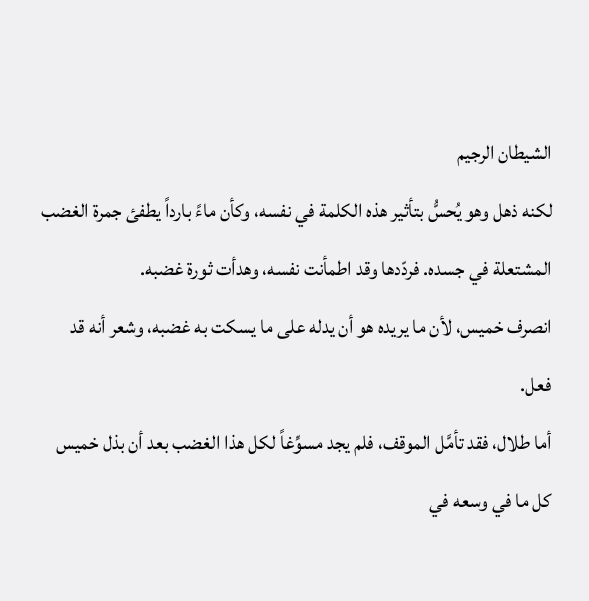الشيطان الرجيم
لكنه ذهل وهو يُحسُّ بتأثير هذه الكلمة في نفسه، وكأن ماءً بارداً يطفئ جمرة الغضب المشتعلة في جسده. فردّدها وقد اطمأنت نفسه، وهدأت ثورة غضبه.
انصرف خميس، لأن ما يريده هو أن يدله على ما يسكت به غضبه، وشعر أنه قد فعل.
أما طلال، فقد تأمَّل الموقف، فلم يجد مسوِّغاً لكل هذا الغضب بعد أن بذل خميس كل ما في وسعه في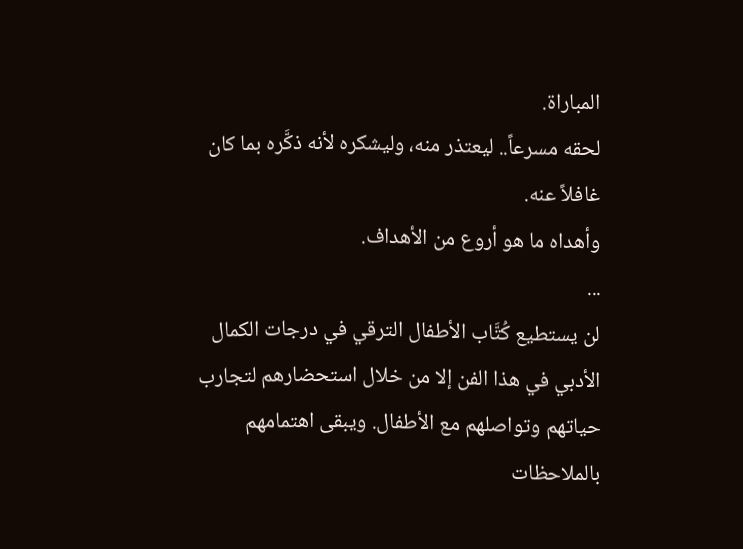المباراة.
لحقه مسرعاً.. ليعتذر منه، وليشكره لأنه ذكَّره بما كان غافلاً عنه.
وأهداه ما هو أروع من الأهداف.
...
لن يستطيع كُتَّاب الأطفال الترقي في درجات الكمال الأدبي في هذا الفن إلا من خلال استحضارهم لتجارب حياتهم وتواصلهم مع الأطفال. ويبقى اهتمامهم بالملاحظات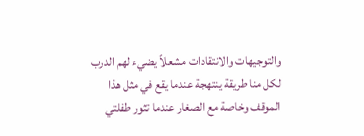والتوجيهات والانتقادات مشعلاً يضيء لهم الدرب
لكل منا طريقة ينتهجة عندما يقع في مثل هذا الموقف وخاصة مع الصغار عندما تثور طفلتي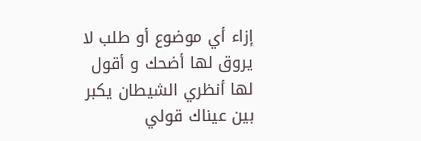إزاء أي موضوع أو طلب لا يروق لها أضحك و أقول لها أنظري الشيطان يكبر بين عيناك قولي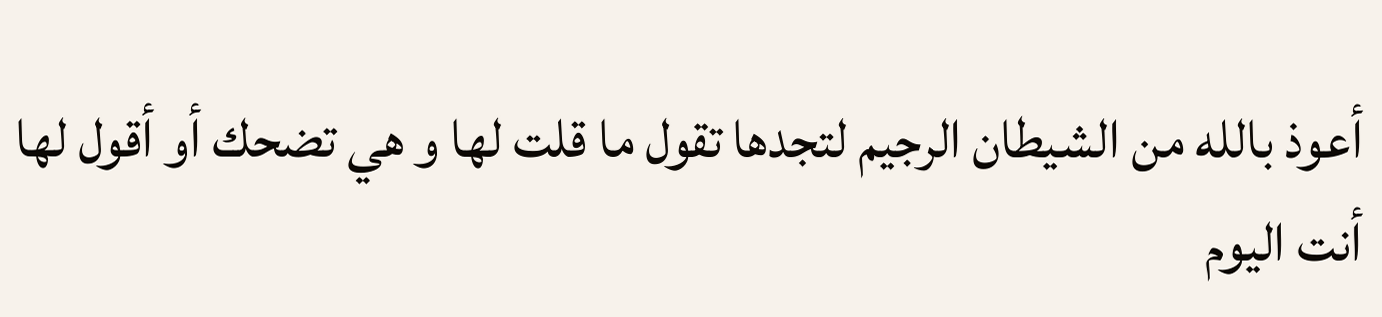أعوذ بالله من الشيطان الرجيم لتجدها تقول ما قلت لها و هي تضحك أو أقول لها أنت اليوم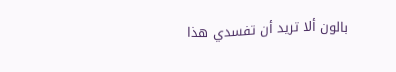بالون ألا تريد أن تفسدي هذا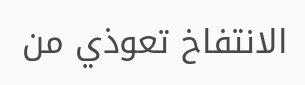الانتفاخ تعوذي من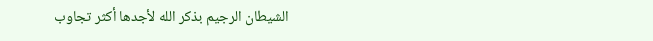الشيطان الرجيم بذكر الله لأجدها أكثر تجاوب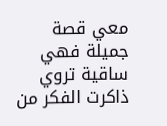معي قصة جميلة فهي ساقية تروي ذاكرت الفكر من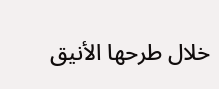خلال طرحها الأنيق